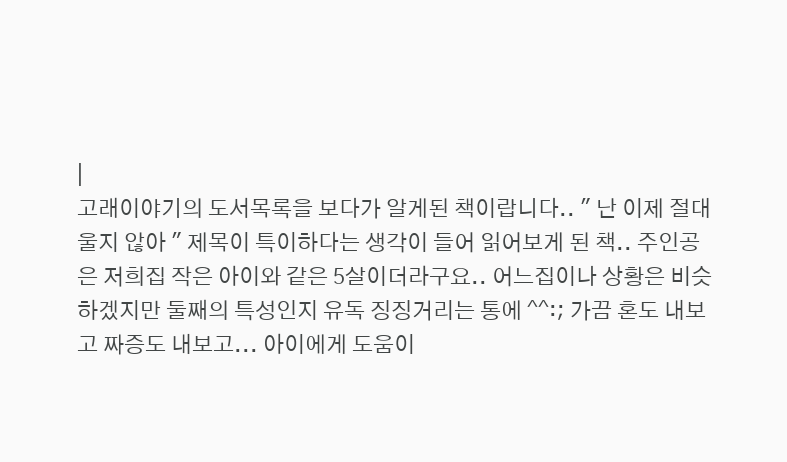|
고래이야기의 도서목록을 보다가 알게된 책이랍니다.. " 난 이제 절대 울지 않아 " 제목이 특이하다는 생각이 들어 읽어보게 된 책.. 주인공은 저희집 작은 아이와 같은 5살이더라구요.. 어느집이나 상황은 비슷하겠지만 둘째의 특성인지 유독 징징거리는 통에 ^^:; 가끔 혼도 내보고 짜증도 내보고... 아이에게 도움이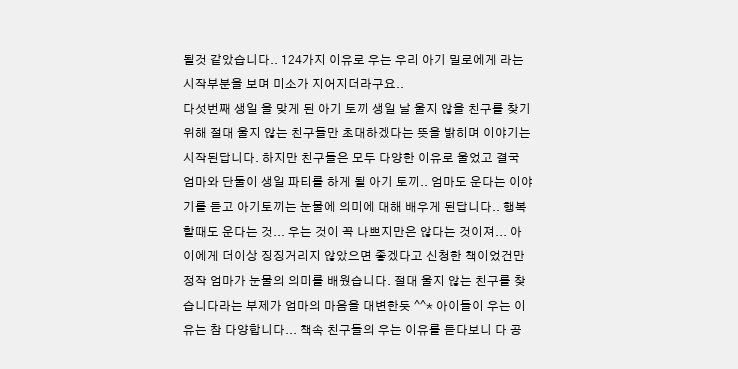될것 같았습니다.. 124가지 이유로 우는 우리 아기 밀로에게 라는 시작부분을 보며 미소가 지어지더라구요..
다섯번째 생일 을 맞게 된 아기 토끼 생일 날 울지 않을 친구를 찾기 위해 절대 울지 않는 친구들만 초대하겠다는 뜻을 밝히며 이야기는 시작된답니다. 하지만 친구들은 모두 다양한 이유로 울었고 결국 엄마와 단둘이 생일 파티를 하게 될 아기 토끼.. 엄마도 운다는 이야기를 듣고 아기토끼는 눈물에 의미에 대해 배우게 된답니다.. 행복할때도 운다는 것... 우는 것이 꼭 나쁘지만은 않다는 것이져... 아이에게 더이상 징징거리지 않았으면 좋겠다고 신청한 책이었건만 정작 엄마가 눈물의 의미를 배웠습니다. 절대 울지 않는 친구를 찾습니다라는 부제가 엄마의 마음을 대변한듯 ^^* 아이들이 우는 이유는 참 다양합니다... 책속 친구들의 우는 이유를 듣다보니 다 공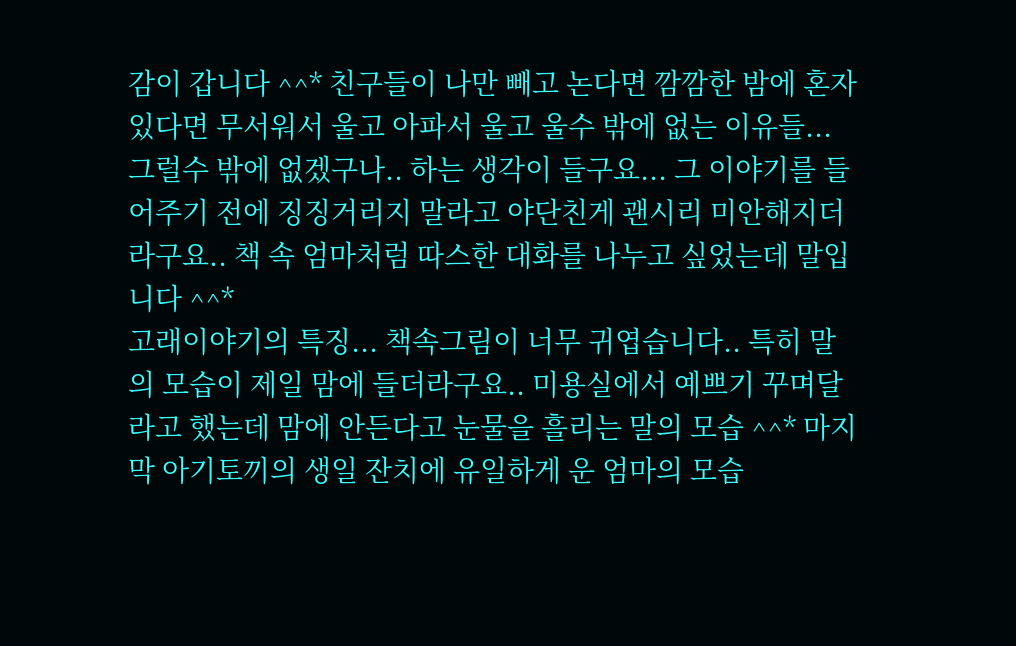감이 갑니다 ^^* 친구들이 나만 빼고 논다면 깜깜한 밤에 혼자 있다면 무서워서 울고 아파서 울고 울수 밖에 없는 이유들... 그럴수 밖에 없겠구나.. 하는 생각이 들구요... 그 이야기를 들어주기 전에 징징거리지 말라고 야단친게 괜시리 미안해지더라구요.. 책 속 엄마처럼 따스한 대화를 나누고 싶었는데 말입니다 ^^*
고래이야기의 특징... 책속그림이 너무 귀엽습니다.. 특히 말의 모습이 제일 맘에 들더라구요.. 미용실에서 예쁘기 꾸며달라고 했는데 맘에 안든다고 눈물을 흘리는 말의 모습 ^^* 마지막 아기토끼의 생일 잔치에 유일하게 운 엄마의 모습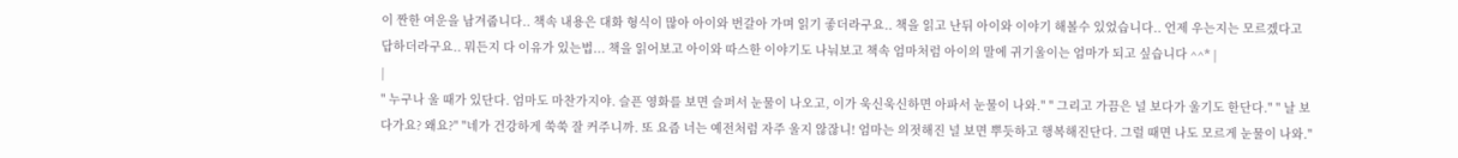이 짠한 여운을 남겨줍니다.. 책속 내용은 대화 형식이 많아 아이와 번갈아 가며 읽기 좋더라구요.. 책을 읽고 난뒤 아이와 이야기 해볼수 있었습니다.. 언제 우는지는 모르겠다고 답하더라구요.. 뭐든지 다 이유가 있는법... 책을 읽어보고 아이와 따스한 이야기도 나눠보고 책속 엄마처럼 아이의 말에 귀기울이는 엄마가 되고 싶습니다 ^^* |
|
" 누구나 울 때가 있단다. 엄마도 마찬가지야. 슬픈 영화를 보면 슬퍼서 눈물이 나오고, 이가 욱신욱신하면 아파서 눈물이 나와." " 그리고 가끔은 널 보다가 울기도 한단다." " 날 보다가요? 왜요?" "네가 건강하게 쑥쑥 잘 커주니까. 또 요즘 너는 예전처럼 자주 울지 않잖니! 엄마는 의젓해진 널 보면 뿌듯하고 행복해진단다. 그럴 때면 나도 모르게 눈물이 나와."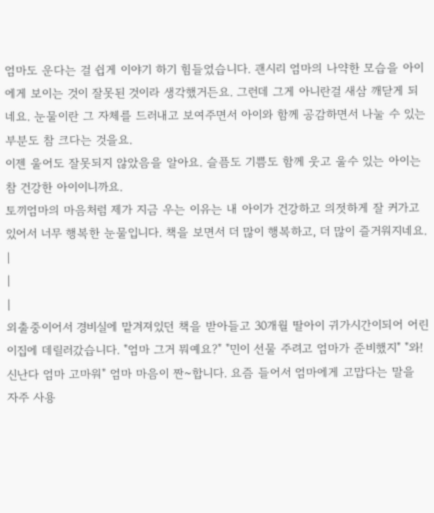엄마도 운다는 걸 쉽게 이야기 하기 힘들었습니다. 괜시리 엄마의 나약한 모습을 아이에게 보이는 것이 잘못된 것이라 생각했거든요. 그런데 그게 아니란걸 새삼 깨닫게 되네요. 눈물이란 그 자체를 드러내고 보여주면서 아이와 함께 공감하면서 나눌 수 있는 부분도 참 크다는 것을요.
이젠 울어도 잘못되지 않았음을 알아요. 슬픔도 기쁨도 함께 웃고 울수 있는 아이는 참 건강한 아이이니까요.
토끼엄마의 마음처럼 제가 지금 우는 이유는 내 아이가 건강하고 의젓하게 잘 커가고 있어서 너무 행복한 눈물입니다. 책을 보면서 더 많이 행복하고, 더 많이 즐거워지네요.
|
|
|
외출중이어서 경비실에 맡겨져있던 책을 받아들고 30개월 딸아이 귀가시간이되어 어린이집에 데릴러갔습니다. "엄마 그거 뭐예요?" "민이 선물 주려고 엄마가 준비했지" "와! 신난다 엄마 고마워" 엄마 마음이 짠~합니다. 요즘 들어서 엄마에게 고맙다는 말을 자주 사용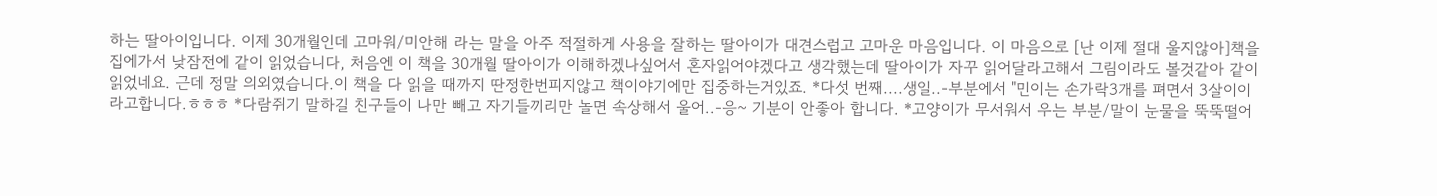하는 딸아이입니다. 이제 30개월인데 고마워/미안해 라는 말을 아주 적절하게 사용을 잘하는 딸아이가 대견스럽고 고마운 마음입니다. 이 마음으로 [난 이제 절대 울지않아]책을 집에가서 낮잠전에 같이 읽었습니다, 처음엔 이 책을 30개월 딸아이가 이해하겠나싶어서 혼자읽어야겠다고 생각했는데 딸아이가 자꾸 읽어달라고해서 그림이라도 볼것같아 같이 읽었네요. 근데 정말 의외였습니다.이 책을 다 읽을 때까지 딴정한번피지않고 책이야기에만 집중하는거있죠. *다섯 번째....생일..-부분에서 "민이는 손가락3개를 펴면서 3살이이라고합니다.ㅎㅎㅎ *다람쥐기 말하길 친구들이 나만 빼고 자기들끼리만 놀면 속상해서 울어..-응~ 기분이 안좋아 합니다. *고양이가 무서워서 우는 부분/말이 눈물을 뚝뚝떨어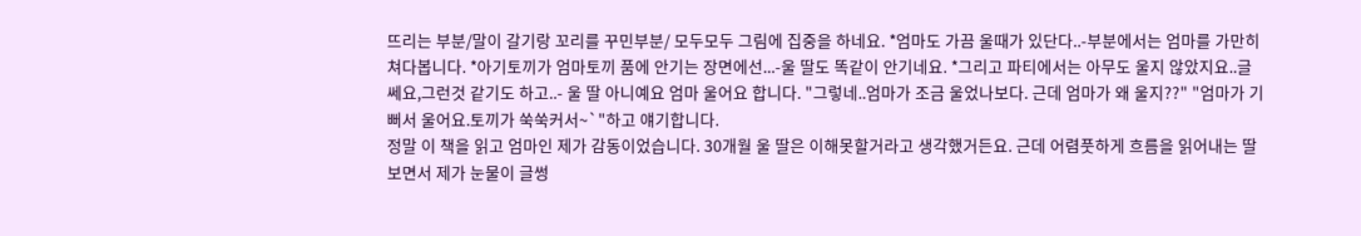뜨리는 부분/말이 갈기랑 꼬리를 꾸민부분/ 모두모두 그림에 집중을 하네요. *엄마도 가끔 울때가 있단다..-부분에서는 엄마를 가만히 쳐다봅니다. *아기토끼가 엄마토끼 품에 안기는 장면에선...-울 딸도 똑같이 안기네요. *그리고 파티에서는 아무도 울지 않았지요..글쎄요,그런것 같기도 하고..- 울 딸 아니예요 엄마 울어요 합니다. "그렇네..엄마가 조금 울었나보다. 근데 엄마가 왜 울지??" "엄마가 기뻐서 울어요.토끼가 쑥쑥커서~`"하고 얘기합니다.
정말 이 책을 읽고 엄마인 제가 감동이었습니다. 30개월 울 딸은 이해못할거라고 생각했거든요. 근데 어렴풋하게 흐름을 읽어내는 딸 보면서 제가 눈물이 글썽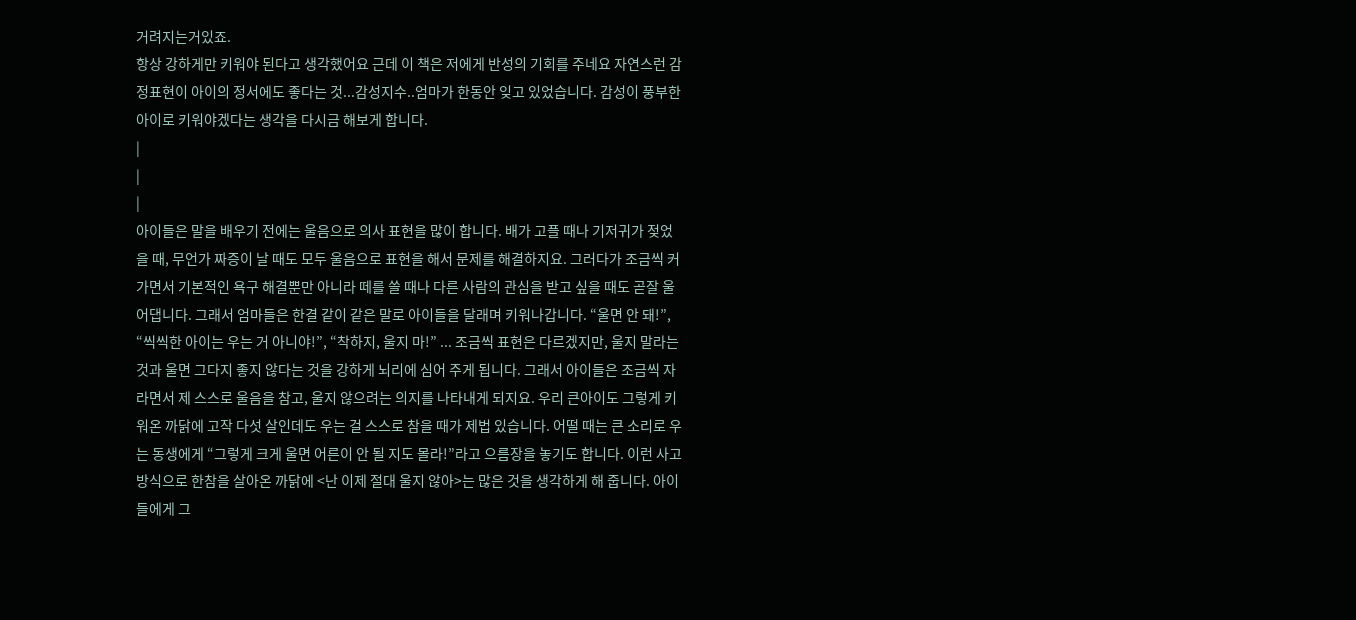거려지는거있죠.
항상 강하게만 키워야 된다고 생각했어요 근데 이 책은 저에게 반성의 기회를 주네요 자연스런 감정표현이 아이의 정서에도 좋다는 것...감성지수..엄마가 한동안 잊고 있었습니다. 감성이 풍부한 아이로 키워야겠다는 생각을 다시금 해보게 합니다.
|
|
|
아이들은 말을 배우기 전에는 울음으로 의사 표현을 많이 합니다. 배가 고플 때나 기저귀가 젖었을 때, 무언가 짜증이 날 때도 모두 울음으로 표현을 해서 문제를 해결하지요. 그러다가 조금씩 커가면서 기본적인 욕구 해결뿐만 아니라 떼를 쓸 때나 다른 사람의 관심을 받고 싶을 때도 곧잘 울어댑니다. 그래서 엄마들은 한결 같이 같은 말로 아이들을 달래며 키워나갑니다. “울면 안 돼!”, “씩씩한 아이는 우는 거 아니야!”, “착하지, 울지 마!” ... 조금씩 표현은 다르겠지만, 울지 말라는 것과 울면 그다지 좋지 않다는 것을 강하게 뇌리에 심어 주게 됩니다. 그래서 아이들은 조금씩 자라면서 제 스스로 울음을 참고, 울지 않으려는 의지를 나타내게 되지요. 우리 큰아이도 그렇게 키워온 까닭에 고작 다섯 살인데도 우는 걸 스스로 참을 때가 제법 있습니다. 어떨 때는 큰 소리로 우는 동생에게 “그렇게 크게 울면 어른이 안 될 지도 몰라!”라고 으름장을 놓기도 합니다. 이런 사고방식으로 한참을 살아온 까닭에 <난 이제 절대 울지 않아>는 많은 것을 생각하게 해 줍니다. 아이들에게 그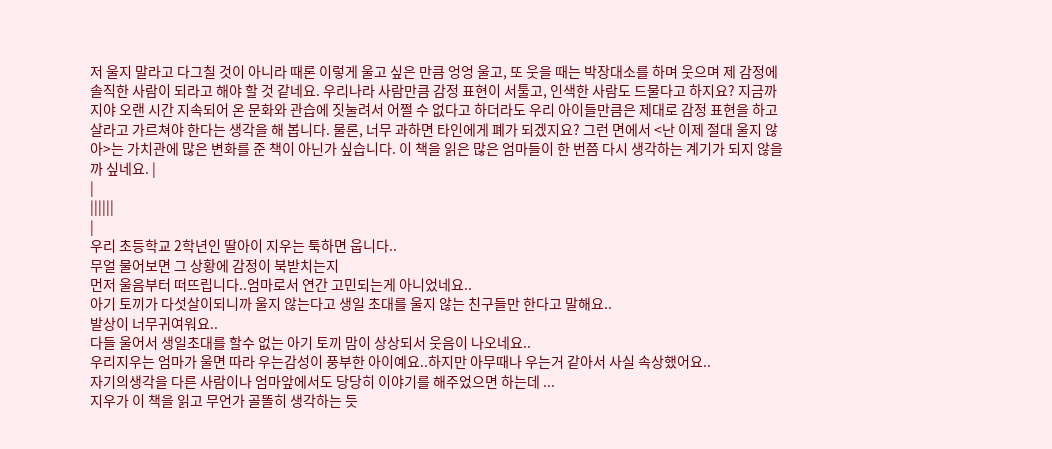저 울지 말라고 다그칠 것이 아니라 때론 이렇게 울고 싶은 만큼 엉엉 울고, 또 웃을 때는 박장대소를 하며 웃으며 제 감정에 솔직한 사람이 되라고 해야 할 것 같네요. 우리나라 사람만큼 감정 표현이 서툴고, 인색한 사람도 드물다고 하지요? 지금까지야 오랜 시간 지속되어 온 문화와 관습에 짓눌려서 어쩔 수 없다고 하더라도 우리 아이들만큼은 제대로 감정 표현을 하고 살라고 가르쳐야 한다는 생각을 해 봅니다. 물론, 너무 과하면 타인에게 폐가 되겠지요? 그런 면에서 <난 이제 절대 울지 않아>는 가치관에 많은 변화를 준 책이 아닌가 싶습니다. 이 책을 읽은 많은 엄마들이 한 번쯤 다시 생각하는 계기가 되지 않을까 싶네요. |
|
||||||
|
우리 초등학교 2학년인 딸아이 지우는 툭하면 웁니다..
무얼 물어보면 그 상황에 감정이 북받치는지
먼저 울음부터 떠뜨립니다..엄마로서 연간 고민되는게 아니었네요..
아기 토끼가 다섯살이되니까 울지 않는다고 생일 초대를 울지 않는 친구들만 한다고 말해요..
발상이 너무귀여워요..
다들 울어서 생일초대를 할수 없는 아기 토끼 맘이 상상되서 웃음이 나오네요..
우리지우는 엄마가 울면 따라 우는감성이 풍부한 아이예요..하지만 아무때나 우는거 같아서 사실 속상했어요..
자기의생각을 다른 사람이나 엄마앞에서도 당당히 이야기를 해주었으면 하는데 ...
지우가 이 책을 읽고 무언가 골똘히 생각하는 듯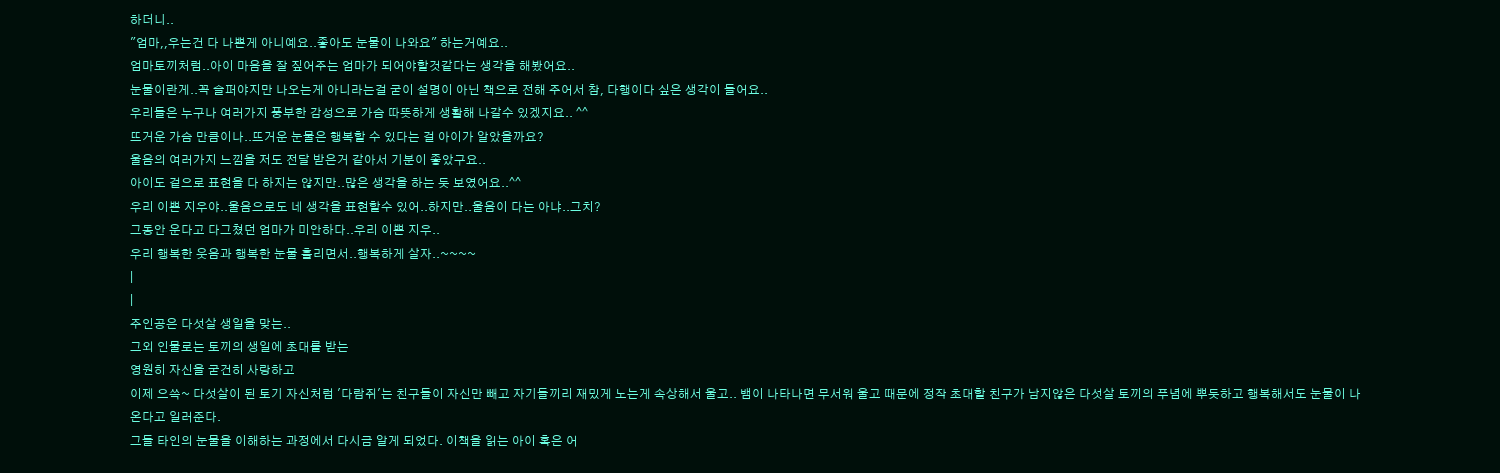하더니..
"엄마,,우는건 다 나쁜게 아니예요..좋아도 눈물이 나와요" 하는거예요..
엄마토끼처럼..아이 마음을 잘 짚어주는 엄마가 되어야할것같다는 생각을 해봤어요..
눈물이란게..꼭 슬퍼야지만 나오는게 아니라는걸 굳이 설명이 아닌 책으로 전해 주어서 참, 다행이다 싶은 생각이 들어요..
우리들은 누구나 여러가지 풍부한 감성으로 가슴 따뜻하게 생활해 나갈수 있겠지요.. ^^
뜨거운 가슴 만큼이나..뜨거운 눈물은 행복할 수 있다는 걸 아이가 알았을까요?
울음의 여러가지 느낌을 저도 전달 받은거 같아서 기분이 좋았구요..
아이도 겉으로 표현을 다 하지는 않지만..많은 생각을 하는 듯 보였어요..^^
우리 이쁜 지우야..울음으로도 네 생각을 표현할수 있어..하지만..울음이 다는 아냐..그치?
그동안 운다고 다그쳤던 엄마가 미안하다..우리 이쁜 지우..
우리 행복한 웃음과 행복한 눈물 흘리면서..행복하게 살자..~~~~
|
|
주인공은 다섯살 생일을 맞는..
그외 인물로는 토끼의 생일에 초대를 받는
영원히 자신을 굳건히 사랑하고
이제 으쓱~ 다섯살이 된 토기 자신처럼 '다람쥐'는 친구들이 자신만 빼고 자기들끼리 재밌게 노는게 속상해서 울고.. 뱀이 나타나면 무서워 울고 때문에 정작 초대할 친구가 남지않은 다섯살 토끼의 푸념에 뿌듯하고 행복해서도 눈물이 나온다고 일러준다.
그들 타인의 눈물을 이해하는 과정에서 다시금 알게 되었다. 이책을 읽는 아이 혹은 어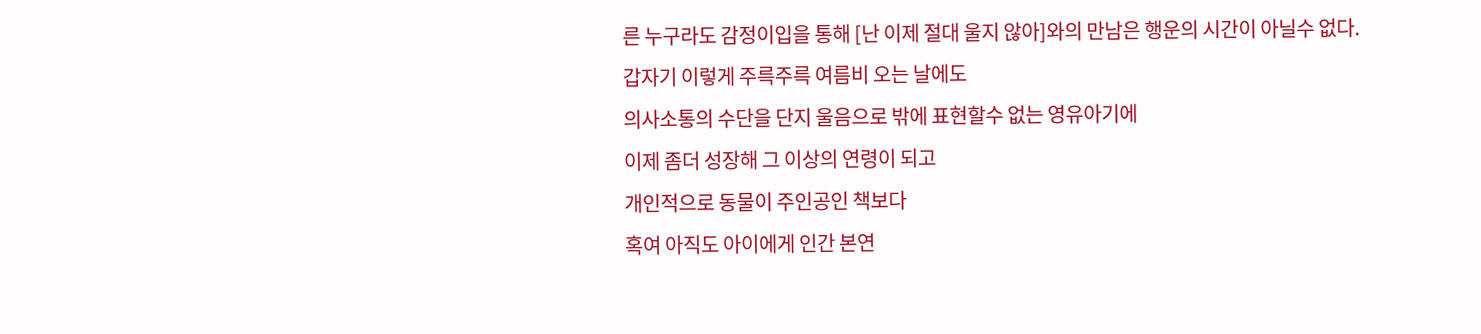른 누구라도 감정이입을 통해 [난 이제 절대 울지 않아]와의 만남은 행운의 시간이 아닐수 없다.
갑자기 이렇게 주륵주륵 여름비 오는 날에도
의사소통의 수단을 단지 울음으로 밖에 표현할수 없는 영유아기에
이제 좀더 성장해 그 이상의 연령이 되고
개인적으로 동물이 주인공인 책보다
혹여 아직도 아이에게 인간 본연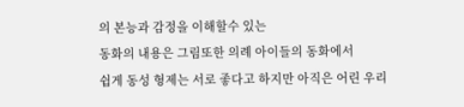의 본능과 감정을 이해할수 있는
동화의 내용은 그림또한 의례 아이들의 동화에서
쉽게 동성 형제는 서로 좋다고 하지만 아직은 어린 우리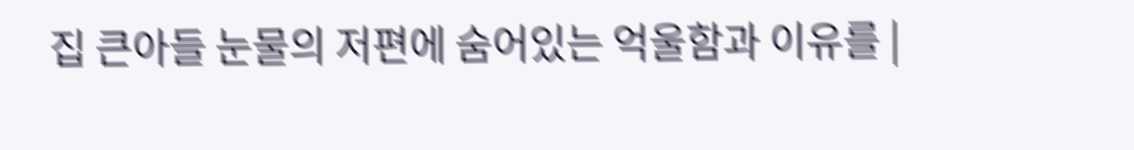집 큰아들 눈물의 저편에 숨어있는 억울함과 이유를 |